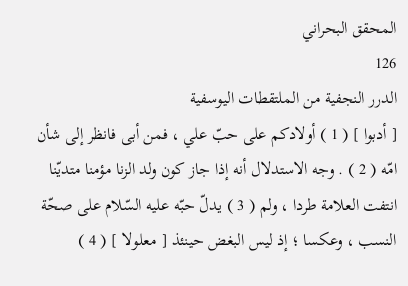المحقق البحراني
126
الدرر النجفية من الملتقطات اليوسفية
[ أدبوا ] ( 1 ) أولادكم على حبّ علي ، فمن أبى فانظر إلى شأن امّه ( 2 ) . وجه الاستدلال أنه إذا جاز كون ولد الزنا مؤمنا متديّنا انتفت العلامة طردا ، ولم ( 3 ) يدلّ حبّه عليه السّلام على صحّة النسب ، وعكسا ؛ إذ ليس البغض حينئذ [ معلولا ] ( 4 )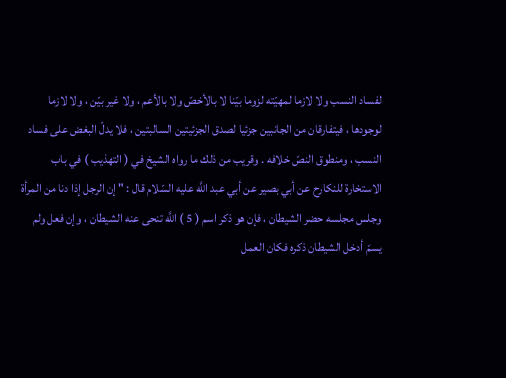لفساد النسب ولا لازما لمهيّته لزوما بيّنا لا بالأخصّ ولا بالأعم ، ولا غير بيّن ، ولا لازما لوجودها ، فيتفارقان من الجانبين جزئيا لصدق الجزئيتين السالبتين ، فلا يدلّ البغض على فساد النسب ، ومنطوق النصّ خلافه . وقريب من ذلك ما رواه الشيخ في ( التهذيب ) في باب الاستخارة للنكارح عن أبي بصير عن أبي عبد اللَّه عليه السّلام قال : " إن الرجل إذا دنا من المرأة وجلس مجلسه حضر الشيطان ، فإن هو ذكر اسم ( 5 ) اللَّه تنحى عنه الشيطان ، وإن فعل ولم يسمّ أدخل الشيطان ذكره فكان العمل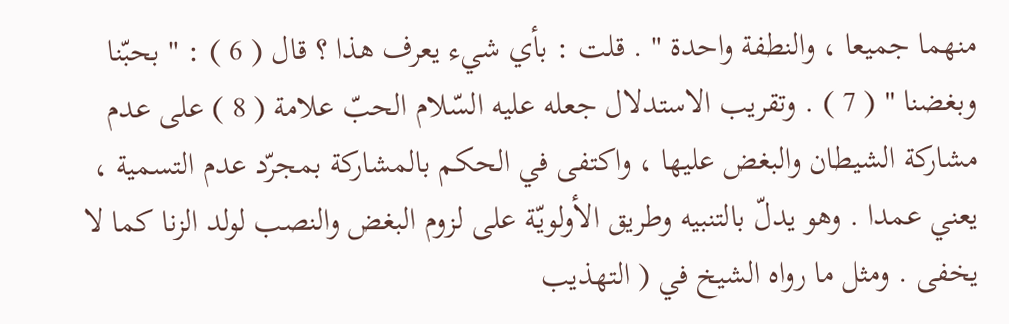منهما جميعا ، والنطفة واحدة " . قلت : بأي شيء يعرف هذا ؟ قال ( 6 ) : " بحبّنا وبغضنا " ( 7 ) . وتقريب الاستدلال جعله عليه السّلام الحبّ علامة ( 8 ) على عدم مشاركة الشيطان والبغض عليها ، واكتفى في الحكم بالمشاركة بمجرّد عدم التسمية ، يعني عمدا . وهو يدلّ بالتنبيه وطريق الأولويّة على لزوم البغض والنصب لولد الزنا كما لا يخفى . ومثل ما رواه الشيخ في ( التهذيب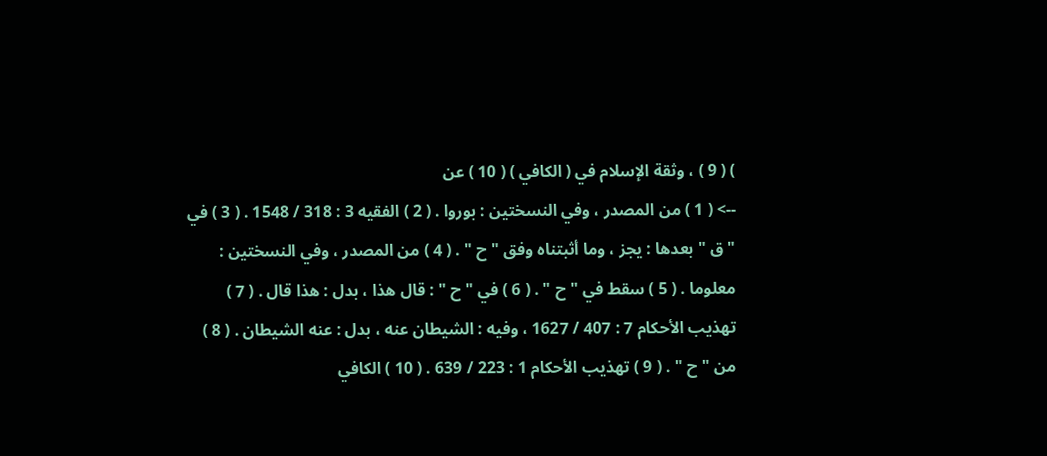) ( 9 ) ، وثقة الإسلام في ( الكافي ) ( 10 ) عن
--> ( 1 ) من المصدر ، وفي النسختين : بوروا . ( 2 ) الفقيه 3 : 318 / 1548 . ( 3 ) في " ق " بعدها : يجز ، وما أثبتناه وفق " ح " . ( 4 ) من المصدر ، وفي النسختين : معلوما . ( 5 ) سقط في " ح " . ( 6 ) في " ح " : قال هذا ، بدل : هذا قال . ( 7 ) تهذيب الأحكام 7 : 407 / 1627 ، وفيه : الشيطان عنه ، بدل : عنه الشيطان . ( 8 ) من " ح " . ( 9 ) تهذيب الأحكام 1 : 223 / 639 . ( 10 ) الكافي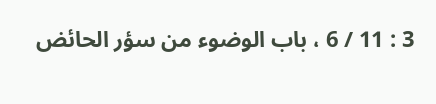3 : 11 / 6 ، باب الوضوء من سؤر الحائض